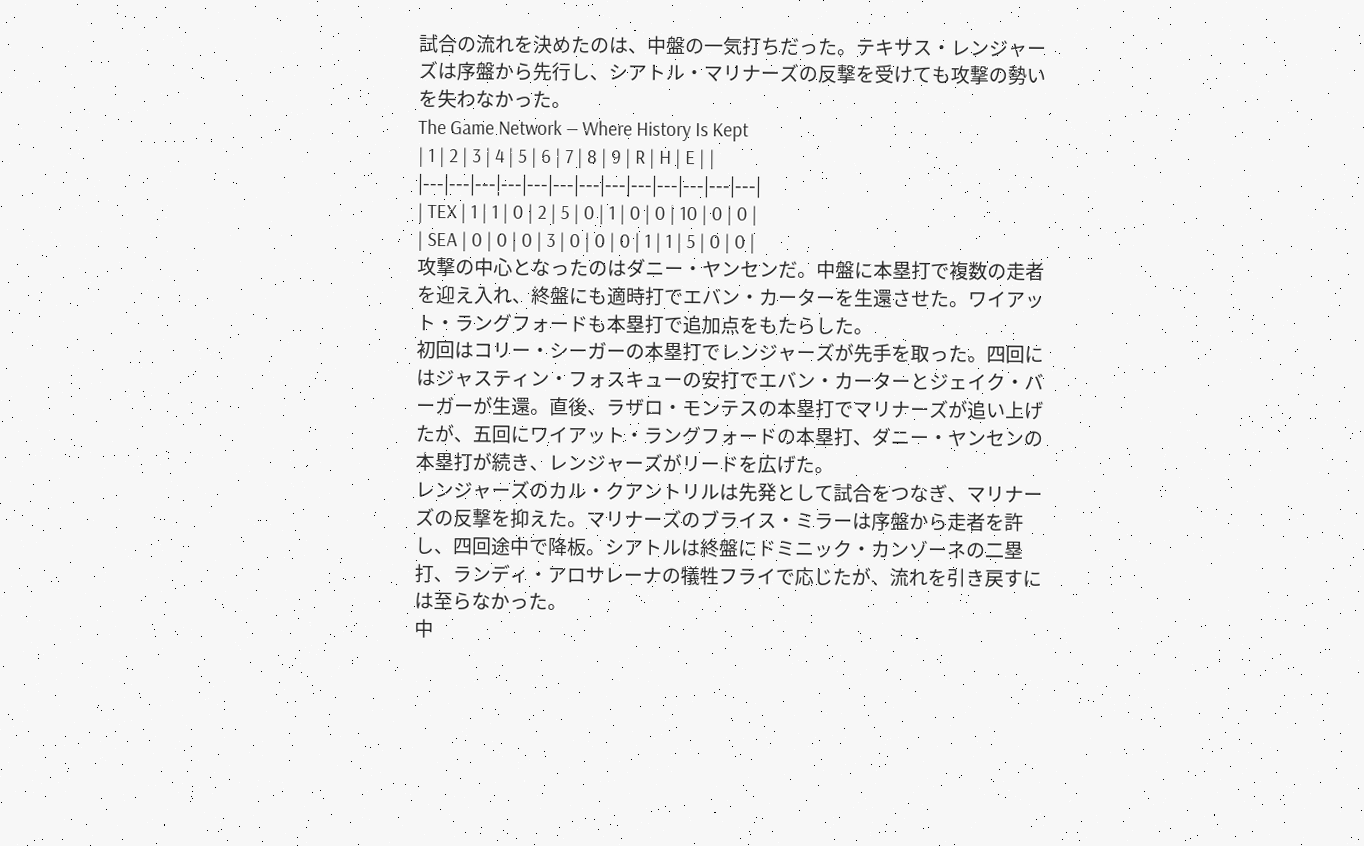試合の流れを決めたのは、中盤の一気打ちだった。テキサス・レンジャーズは序盤から先行し、シアトル・マリナーズの反撃を受けても攻撃の勢いを失わなかった。
The Game Network — Where History Is Kept
| 1 | 2 | 3 | 4 | 5 | 6 | 7 | 8 | 9 | R | H | E | |
|---|---|---|---|---|---|---|---|---|---|---|---|---|
| TEX | 1 | 1 | 0 | 2 | 5 | 0 | 1 | 0 | 0 | 10 | 0 | 0 |
| SEA | 0 | 0 | 0 | 3 | 0 | 0 | 0 | 1 | 1 | 5 | 0 | 0 |
攻撃の中心となったのはダニー・ヤンセンだ。中盤に本塁打で複数の走者を迎え入れ、終盤にも適時打でエバン・カーターを生還させた。ワイアット・ラングフォードも本塁打で追加点をもたらした。
初回はコリー・シーガーの本塁打でレンジャーズが先手を取った。四回にはジャスティン・フォスキューの安打でエバン・カーターとジェイク・バーガーが生還。直後、ラザロ・モンテスの本塁打でマリナーズが追い上げたが、五回にワイアット・ラングフォードの本塁打、ダニー・ヤンセンの本塁打が続き、レンジャーズがリードを広げた。
レンジャーズのカル・クアントリルは先発として試合をつなぎ、マリナーズの反撃を抑えた。マリナーズのブライス・ミラーは序盤から走者を許し、四回途中で降板。シアトルは終盤にドミニック・カンゾーネの二塁打、ランディ・アロサレーナの犠牲フライで応じたが、流れを引き戻すには至らなかった。
中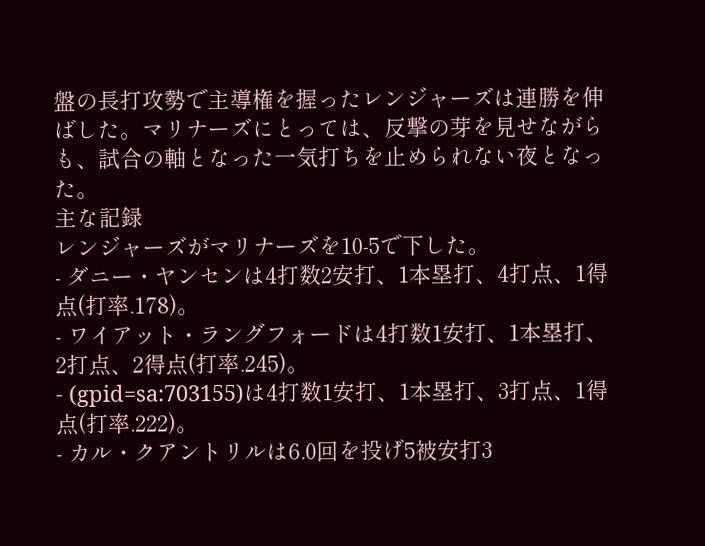盤の長打攻勢で主導権を握ったレンジャーズは連勝を伸ばした。マリナーズにとっては、反撃の芽を見せながらも、試合の軸となった一気打ちを止められない夜となった。
主な記録
レンジャーズがマリナーズを10-5で下した。
- ダニー・ヤンセンは4打数2安打、1本塁打、4打点、1得点(打率.178)。
- ワイアット・ラングフォードは4打数1安打、1本塁打、2打点、2得点(打率.245)。
- (gpid=sa:703155)は4打数1安打、1本塁打、3打点、1得点(打率.222)。
- カル・クアントリルは6.0回を投げ5被安打3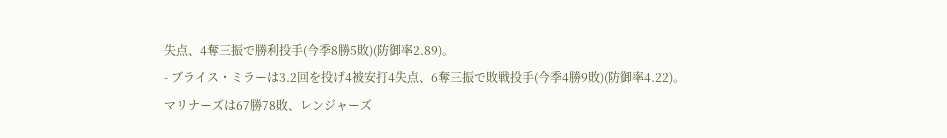失点、4奪三振で勝利投手(今季8勝5敗)(防御率2.89)。
- ブライス・ミラーは3.2回を投げ4被安打4失点、6奪三振で敗戦投手(今季4勝9敗)(防御率4.22)。
マリナーズは67勝78敗、レンジャーズ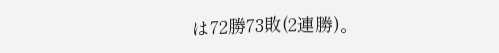は72勝73敗(2連勝)。